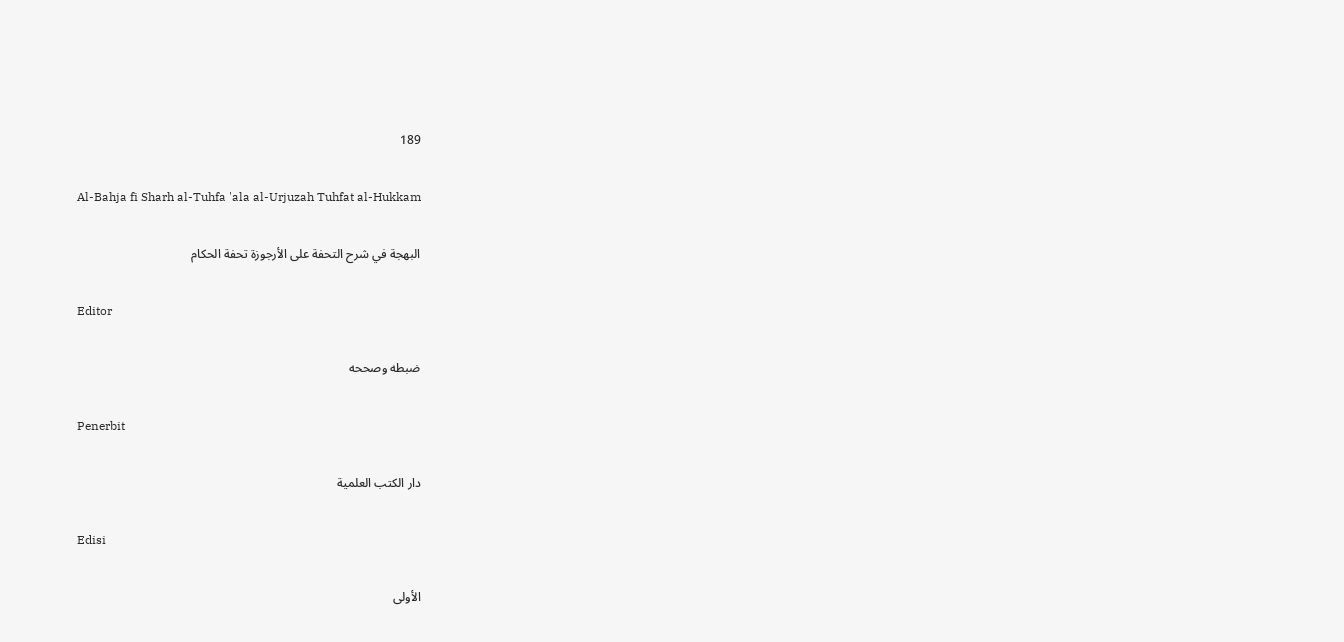189

Al-Bahja fi Sharh al-Tuhfa 'ala al-Urjuzah Tuhfat al-Hukkam

البهجة في شرح التحفة على الأرجوزة تحفة الحكام

Editor

ضبطه وصححه

Penerbit

دار الكتب العلمية

Edisi

الأولى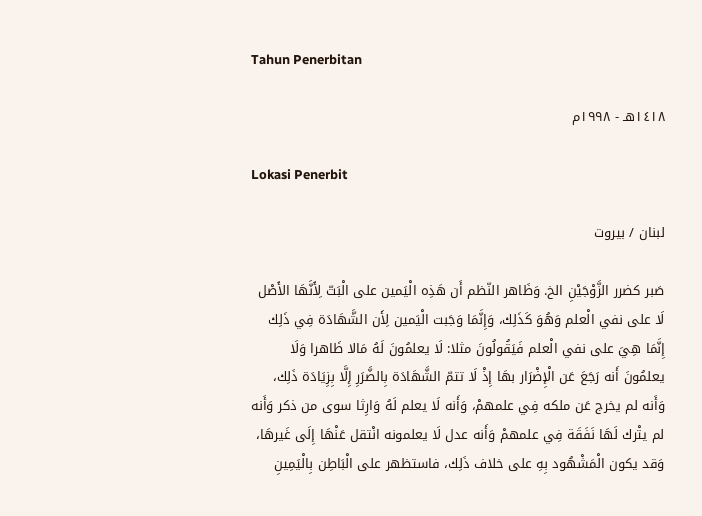Tahun Penerbitan

١٤١٨هـ - ١٩٩٨م

Lokasi Penerbit

لبنان / بيروت

صَبر كضرر الزَّوْجَيْنِ الخ. وَظَاهر النّظم أَن هَذِه الْيَمين على الْبَتّ لِأَنَّهَا الأَصْل لَا على نفي الْعلم وَهُوَ كَذَلِك، وَإِنَّمَا وَجَبت الْيَمين لِأَن الشَّهَادَة فِي ذَلِك إِنَّمَا هِيَ على نفي الْعلم فَيَقُولُونَ مثلا: لَا يعلمُونَ لَهُ مَالا ظَاهرا وَلَا يعلمُونَ أَنه رَجَعَ عَن الْإِضْرَار بهَا إِذْ لَا تتمّ الشَّهَادَة بِالضَّرَرِ إِلَّا بِزِيَادَة ذَلِك، وَأَنه لم يخرج عَن ملكه فِي علمهمْ، وَأَنه لَا يعلم لَهُ وَارِثا سوى من ذكر وَأَنه لم يتْرك لَهَا نَفَقَة فِي علمهمْ وَأَنه عدل لَا يعلمونه انْتقل عَنْهَا إِلَى غَيرهَا، وَقد يكون الْمَشْهُود بِهِ على خلاف ذَلِك، فاستظهر على الْبَاطِن بِالْيَمِينِ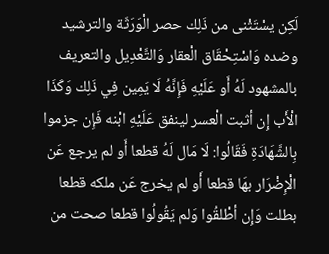لَكِن يسْتَثْنى من ذَلِك حصر الْوَرَثَة والترشيد وضده وَاسْتِحْقَاق الْعقار وَالتَّعْدِيل والتعريف بالمشهود لَهُ أَو عَلَيْهِ فَإِنَّهُ لَا يَمِين فِي ذَلِك وَكَذَا الْأَب إِن أثبت الْعسر لينفق عَلَيْهِ ابْنه فَإِن جزموا بِالشَّهَادَةِ فَقَالُوا: لَا مَال لَهُ قطعا أَو لم يرجع عَن الْإِضْرَار بهَا قطعا أَو لم يخرج عَن ملكه قطعا بطلت وَإِن أطْلقُوا وَلم يَقُولُوا قطعا صحت من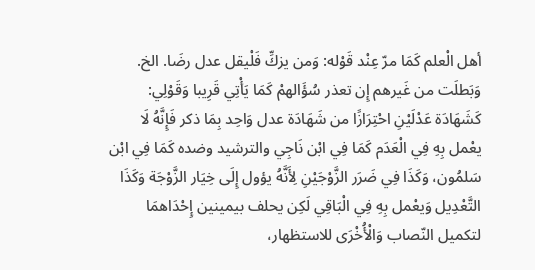أهل الْعلم كَمَا مرّ عِنْد قَوْله: وَمن يزكِّ فَلْيقل عدل رضَا. الخ. وَبَطلَت من غَيرهم إِن تعذر سُؤَالهمْ كَمَا يَأْتِي قَرِيبا وَقَوْلِي: كَشَهَادَة عَدْلَيْنِ احْتِرَازًا من شَهَادَة عدل وَاحِد بِمَا ذكر فَإِنَّهُ لَا يعْمل بِهِ فِي الْعَدَم كَمَا فِي ابْن نَاجِي والترشيد وضده كَمَا فِي ابْن سَلمُون، وَكَذَا فِي ضَرَر الزَّوْجَيْنِ لِأَنَّهُ يؤول إِلَى خِيَار الزَّوْجَة وَكَذَا التَّعْدِيل وَيعْمل بِهِ فِي الْبَاقِي لَكِن يحلف بيمينين إِحْدَاهمَا لتكميل النّصاب وَالْأُخْرَى للاستظهار،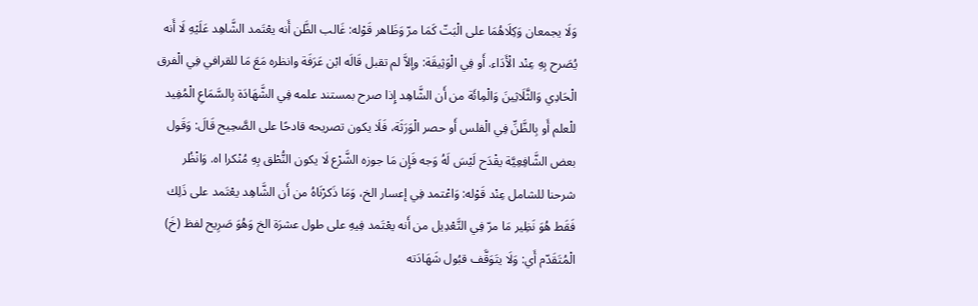وَلَا يجمعان وَكِلَاهُمَا على الْبَتّ كَمَا مرّ وَظَاهر قَوْله: غَالب الظَّن أَنه يعْتَمد الشَّاهِد عَلَيْهِ لَا أَنه يُصَرح بِهِ عِنْد الْأَدَاء. أَو فِي الْوَثِيقَة: وإلاَّ لم تقبل قَالَه ابْن عَرَفَة وانظره مَعَ مَا للقرافي فِي الْفرق الْحَادِي وَالثَّلَاثِينَ وَالْمِائَة من أَن الشَّاهِد إِذا صرح بمستند علمه فِي الشَّهَادَة بِالسَّمَاعِ الْمُفِيد للْعلم أَو بِالظَّنِّ فِي الْفلس أَو حصر الْوَرَثَة، فَلَا يكون تصريحه قادحًا على الصَّحِيح قَالَ: وَقَول بعض الشَّافِعِيَّة يقْدَح لَيْسَ لَهُ وَجه فَإِن مَا جوزه الشَّرْع لَا يكون النُّطْق بِهِ مُنْكرا اه. وَانْظُر شرحنا للشامل عِنْد قَوْله: وَاعْتمد فِي إعسار الخ، وَمَا ذَكرْنَاهُ من أَن الشَّاهِد يعْتَمد على ذَلِك فَقَط هُوَ نَظِير مَا مرّ فِي التَّعْدِيل من أَنه يعْتَمد فِيهِ على طول عشرَة الخ وَهُوَ صَرِيح لفظ (خَ) الْمُتَقَدّم أَي: وَلَا يتَوَقَّف قبُول شَهَادَته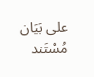على بَيَان مُسْتَند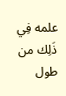علمه فِي ذَلِك من طول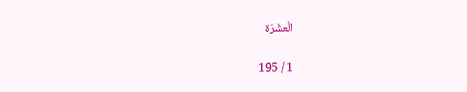الْعشْرَة

1 / 195